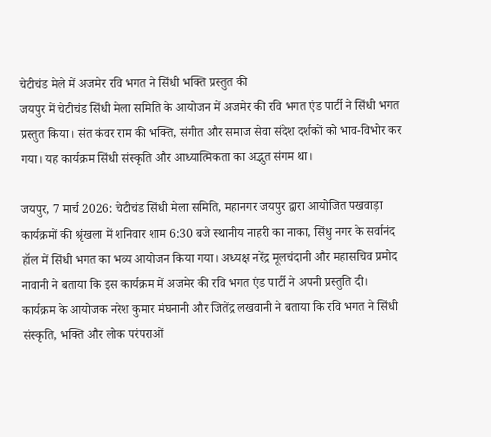चेटीचंड मेले में अजमेर रवि भगत ने सिंधी भक्ति प्रस्तुत की
जयपुर में चेटीचंड सिंधी मेला समिति के आयोजन में अजमेर की रवि भगत एंड पार्टी ने सिंधी भगत प्रस्तुत किया। संत कंवर राम की भक्ति, संगीत और समाज सेवा संदेश दर्शकों को भाव-विभोर कर गया। यह कार्यक्रम सिंधी संस्कृति और आध्यात्मिकता का अद्भुत संगम था।

जयपुर, 7 मार्च 2026: चेटीचंड सिंधी मेला समिति, महानगर जयपुर द्वारा आयोजित पखवाड़ा कार्यक्रमों की श्रृंखला में शनिवार शाम 6:30 बजे स्थानीय नाहरी का नाका, सिंधु नगर के सर्वानंद हॉल में सिंधी भगत का भव्य आयोजन किया गया। अध्यक्ष नरेंद्र मूलचंदानी और महासचिव प्रमोद नावानी ने बताया कि इस कार्यक्रम में अजमेर की रवि भगत एंड पार्टी ने अपनी प्रस्तुति दी।
कार्यक्रम के आयोजक नरेश कुमार मंघनानी और जितेंद्र लखवानी ने बताया कि रवि भगत ने सिंधी संस्कृति, भक्ति और लोक परंपराओं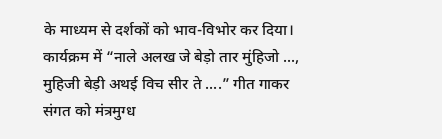के माध्यम से दर्शकों को भाव-विभोर कर दिया। कार्यक्रम में “नाले अलख जे बेड़ो तार मुंहिजो ..., मुहिजी बेड़ी अथई विच सीर ते ....” गीत गाकर संगत को मंत्रमुग्ध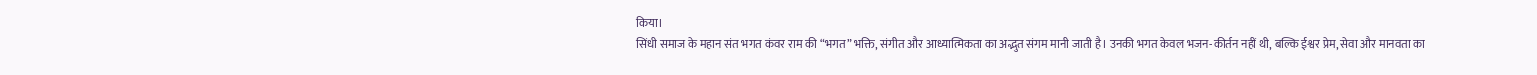किया।
सिंधी समाज के महान संत भगत कंवर राम की “भगत” भक्ति, संगीत और आध्यात्मिकता का अद्भुत संगम मानी जाती है। उनकी भगत केवल भजन-कीर्तन नहीं थी, बल्कि ईश्वर प्रेम, सेवा और मानवता का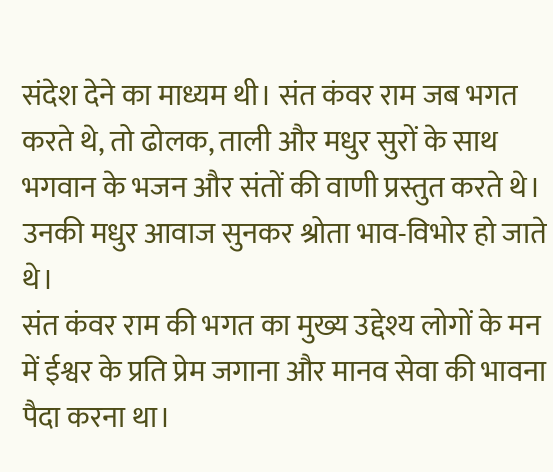संदेश देने का माध्यम थी। संत कंवर राम जब भगत करते थे, तो ढोलक, ताली और मधुर सुरों के साथ भगवान के भजन और संतों की वाणी प्रस्तुत करते थे। उनकी मधुर आवाज सुनकर श्रोता भाव-विभोर हो जाते थे।
संत कंवर राम की भगत का मुख्य उद्देश्य लोगों के मन में ईश्वर के प्रति प्रेम जगाना और मानव सेवा की भावना पैदा करना था।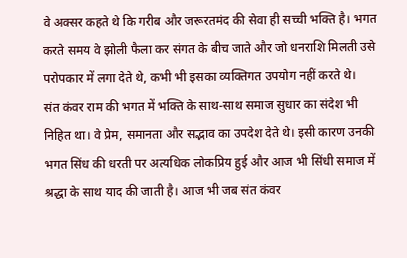वे अक्सर कहते थे कि गरीब और जरूरतमंद की सेवा ही सच्ची भक्ति है। भगत करते समय वे झोली फैला कर संगत के बीच जाते और जो धनराशि मिलती उसे परोपकार में लगा देते थे, कभी भी इसका व्यक्तिगत उपयोग नहीं करते थे।
संत कंवर राम की भगत में भक्ति के साथ-साथ समाज सुधार का संदेश भी निहित था। वे प्रेम, समानता और सद्भाव का उपदेश देते थे। इसी कारण उनकी भगत सिंध की धरती पर अत्यधिक लोकप्रिय हुई और आज भी सिंधी समाज में श्रद्धा के साथ याद की जाती है। आज भी जब संत कंवर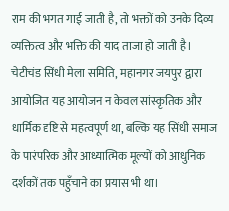राम की भगत गाई जाती है, तो भक्तों को उनके दिव्य व्यक्तित्व और भक्ति की याद ताजा हो जाती है।
चेटीचंड सिंधी मेला समिति, महानगर जयपुर द्वारा आयोजित यह आयोजन न केवल सांस्कृतिक और धार्मिक दृष्टि से महत्वपूर्ण था, बल्कि यह सिंधी समाज के पारंपरिक और आध्यात्मिक मूल्यों को आधुनिक दर्शकों तक पहुँचाने का प्रयास भी था।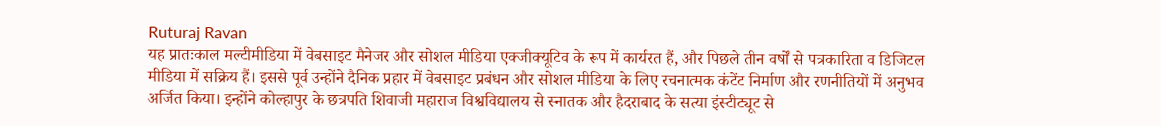Ruturaj Ravan
यह प्रातःकाल मल्टीमीडिया में वेबसाइट मैनेजर और सोशल मीडिया एक्जीक्यूटिव के रूप में कार्यरत हैं, और पिछले तीन वर्षों से पत्रकारिता व डिजिटल मीडिया में सक्रिय हैं। इससे पूर्व उन्होंने दैनिक प्रहार में वेबसाइट प्रबंधन और सोशल मीडिया के लिए रचनात्मक कंटेंट निर्माण और रणनीतियों में अनुभव अर्जित किया। इन्होंने कोल्हापुर के छत्रपति शिवाजी महाराज विश्वविद्यालय से स्नातक और हैदराबाद के सत्या इंस्टीट्यूट से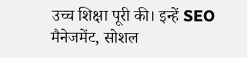उच्च शिक्षा पूरी की। इन्हें SEO मैनेजमेंट, सोशल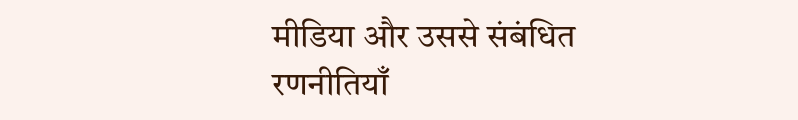मीडिया और उससे संबंधित रणनीतियाँ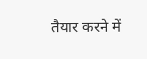तैयार करने में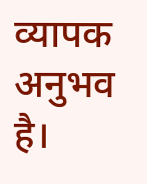व्यापक अनुभव है।